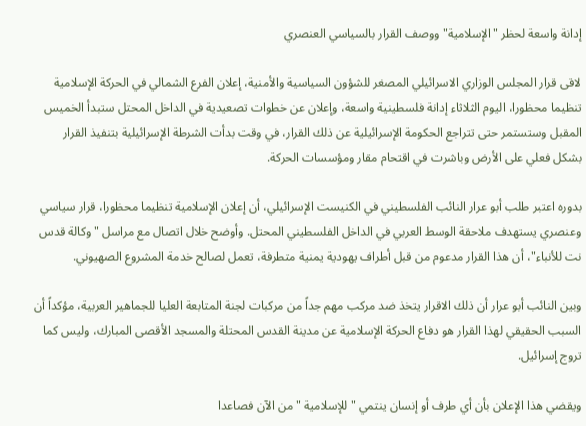إدانة واسعة لحظر "الإسلامية" ووصف القرار بالسياسي العنصري

لاقى قرار المجلس الوزاري الاسرائيلي المصغر للشؤون السياسية والأمنية، إعلان الفرع الشمالي في الحركة الإسلامية تنظيما محظورا، اليوم الثلاثاء إدانة فلسطينية واسعة، وإعلان عن خطوات تصعيدية في الداخل المحتل ستبدأ الخميس المقبل وستستمر حتى تتراجع الحكومة الإسرائيلية عن ذلك القرار، في وقت بدأت الشرطة الإسرائيلية بتنفيذ القرار بشكل فعلي على الأرض وباشرت في اقتحام مقار ومؤسسات الحركة.

بدوره اعتبر طلب أبو عرار النائب الفلسطيني في الكنيست الإسرائيلي، أن إعلان الإسلامية تنظيما محظورا، قرار سياسي وعنصري يستهدف ملاحقة الوسط العربي في الداخل الفلسطيني المحتل. وأوضح خلال اتصال مع مراسل "وكالة قدس نت للأنباء"، أن هذا القرار مدعوم من قبل أطراف يهودية يمنية متطرفة، تعمل لصالح خدمة المشروع الصهيوني.

وبين النائب أبو عرار أن ذلك الاقرار يتخذ ضد مركب مهم جداً من مركبات لجنة المتابعة العليا للجماهير العربية، مؤكداً أن السبب الحقيقي لهذا القرار هو دفاع الحركة الإسلامية عن مدينة القدس المحتلة والمسجد الأقصى المبارك، وليس كما تروج إسرائيل.

ويقضي هذا الإعلان بأن أي طرف أو إنسان ينتمي "للإسلامية "من الآن فصاعدا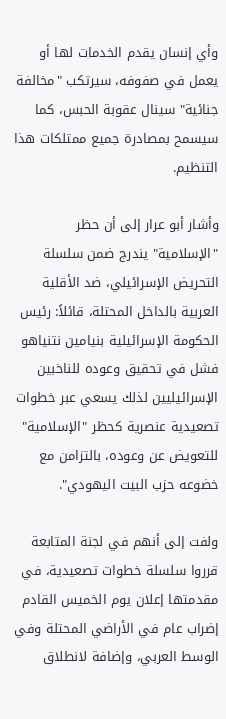وأي إنسان يقدم الخدمات لها أو يعمل في صفوفه، سيرتكب "مخالفة جنائية" سينال عقوبة الحبس، كما سيسمح بمصادرة جميع ممتلكات هذا التنظيم.

وأشار أبو عرار إلى أن حظر "الإسلامية" يندرج ضمن سلسلة التحريض الإسرائيلي، ضد الأقلية العربية بالداخل المحتلة، قائلاً: رئيس الحكومة الإسرائيلية بنيامين نتنياهو فشل في تحقيق وعوده للناخبين الإسرائيليين لذلك يسعي عبر خطوات تصعيدية عنصرية كحظر "الإسلامية" للتعويض عن وعوده، بالتزامن مع خضوعه حزب البيت اليهودي".

ولفت إلى أنهم في لجنة المتابعة قرروا سلسلة خطوات تصعيدية، في مقدمتها إعلان يوم الخميس القادم إضراب عام في الأراضي المحتلة وفي الوسط العربي، وإضافة لانطلاق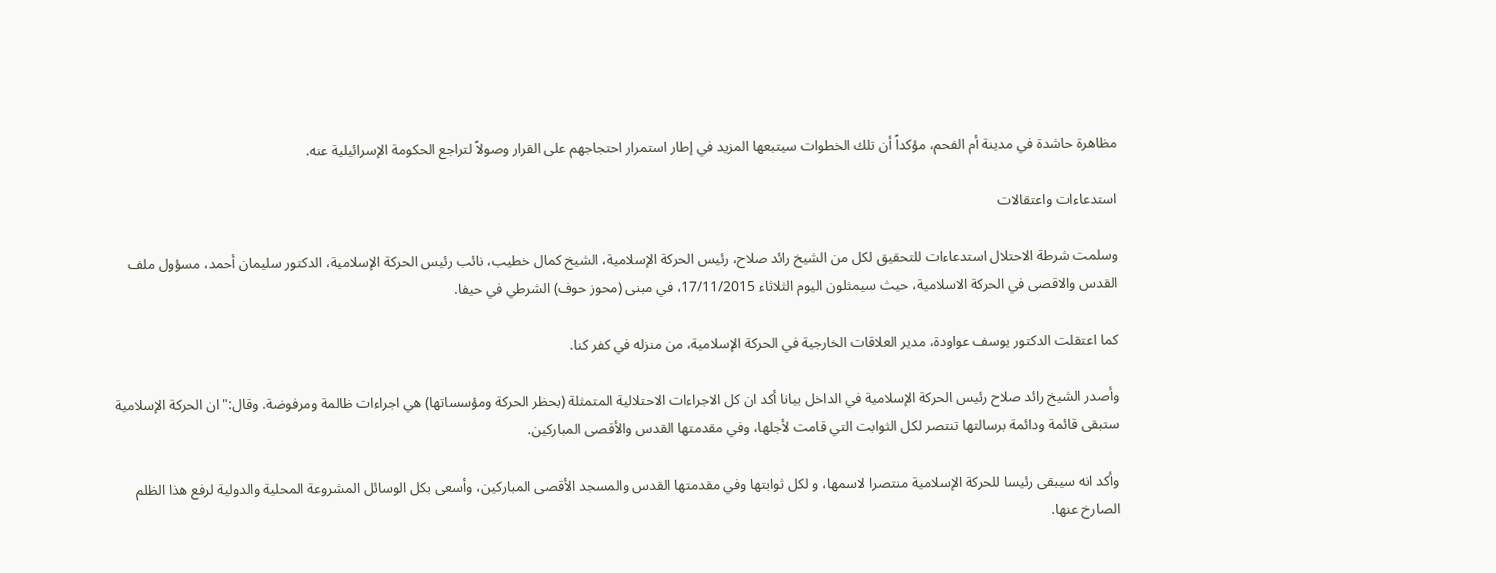مظاهرة حاشدة في مدينة أم الفحم، مؤكداً أن تلك الخطوات سيتبعها المزيد في إطار استمرار احتجاجهم على القرار وصولاً لتراجع الحكومة الإسرائيلية عنه.

استدعاءات واعتقالات

وسلمت شرطة الاحتلال استدعاءات للتحقيق لكل من الشيخ رائد صلاح، رئيس الحركة الإسلامية، الشيخ كمال خطيب، نائب رئيس الحركة الإسلامية، الدكتور سليمان أحمد، مسؤول ملف القدس والاقصى في الحركة الاسلامية، حيث سيمثلون اليوم الثلاثاء 17/11/2015، في مبنى (محوز حوف) الشرطي في حيفا.

كما اعتقلت الدكتور يوسف عواودة، مدير العلاقات الخارجية في الحركة الإسلامية، من منزله في كفر كنا.

وأصدر الشيخ رائد صلاح رئيس الحركة الإسلامية في الداخل بيانا أكد ان كل الاجراءات الاحتلالية المتمثلة (بحظر الحركة ومؤسساتها) هي اجراءات ظالمة ومرفوضة. وقال:" ان الحركة الإسلامية ستبقى قائمة ودائمة برسالتها تنتصر لكل الثوابت التي قامت لأجلها، وفي مقدمتها القدس والأقصى المباركين.

وأكد انه سيبقى رئيسا للحركة الإسلامية منتصرا لاسمها، و لكل ثوابتها وفي مقدمتها القدس والمسجد الأقصى المباركين، وأسعى بكل الوسائل المشروعة المحلية والدولية لرفع هذا الظلم الصارخ عنها.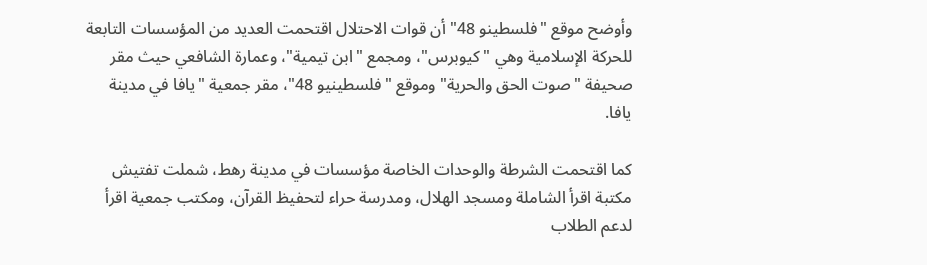وأوضح موقع "فلسطينو 48" أن قوات الاحتلال اقتحمت العديد من المؤسسات التابعة للحركة الإسلامية وهي "كيوبرس"، ومجمع "ابن تيمية"، وعمارة الشافعي حيث مقر صحيفة "صوت الحق والحرية" وموقع "فلسطينيو 48"، مقر جمعية "يافا في مدينة يافا.

كما اقتحمت الشرطة والوحدات الخاصة مؤسسات في مدينة رهط، شملت تفتيش مكتبة اقرأ الشاملة ومسجد الهلال، ومدرسة حراء لتحفيظ القرآن، ومكتب جمعية اقرأ لدعم الطلاب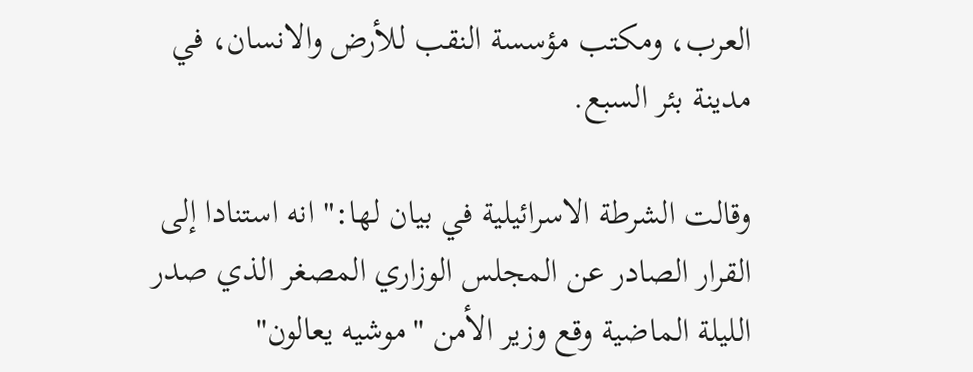العرب، ومكتب مؤسسة النقب للأرض والانسان، في مدينة بئر السبع.

وقالت الشرطة الاسرائيلية في بيان لها:" انه استنادا إلى القرار الصادر عن المجلس الوزاري المصغر الذي صدر الليلة الماضية وقع وزير الأمن "موشيه يعالون"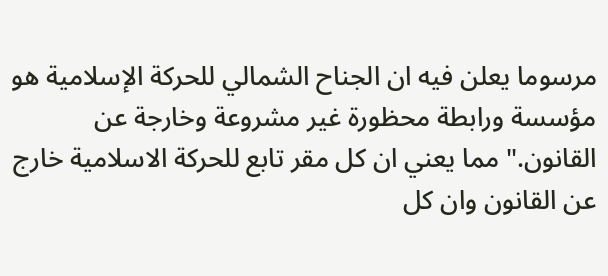مرسوما يعلن فيه ان الجناح الشمالي للحركة الإسلامية هو مؤسسة ورابطة محظورة غير مشروعة وخارجة عن القانون." مما يعني ان كل مقر تابع للحركة الاسلامية خارج عن القانون وان كل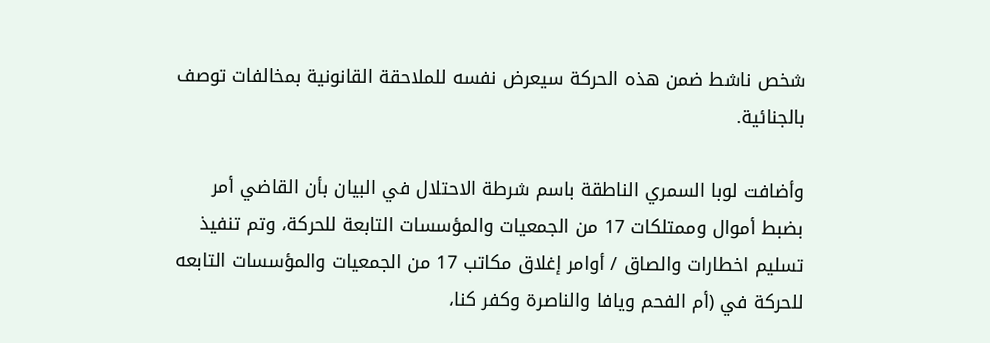شخص ناشط ضمن هذه الحركة سيعرض نفسه للملاحقة القانونية بمخالفات توصف بالجنائية.

وأضافت لوبا السمري الناطقة باسم شرطة الاحتلال في البيان بأن القاضي أمر بضبط أموال وممتلكات 17 من الجمعيات والمؤسسات التابعة للحركة، وتم تنفيذ تسليم اخطارات والصاق / أوامر إغلاق مكاتب 17 من الجمعيات والمؤسسات التابعه للحركة في (أم الفحم ويافا والناصرة وكفر كنا،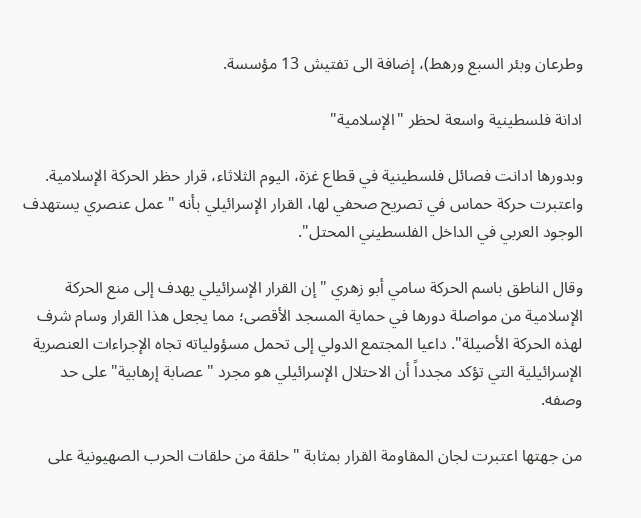وطرعان وبئر السبع ورهط)، إضافة الى تفتيش 13 مؤسسة.

ادانة فلسطينية واسعة لحظر "الإسلامية"

وبدورها ادانت فصائل فلسطينية في قطاع غزة، اليوم الثلاثاء، قرار حظر الحركة الإسلامية. واعتبرت حركة حماس في تصريح صحفي لها، القرار الإسرائيلي بأنه "عمل عنصري يستهدف الوجود العربي في الداخل الفلسطيني المحتل".

وقال الناطق باسم الحركة سامي أبو زهري "إن القرار الإسرائيلي يهدف إلى منع الحركة الإسلامية من مواصلة دورها في حماية المسجد الأقصى؛ مما يجعل هذا القرار وسام شرف لهذه الحركة الأصيلة". داعيا المجتمع الدولي إلى تحمل مسؤولياته تجاه الإجراءات العنصرية الإسرائيلية التي تؤكد مجدداً أن الاحتلال الإسرائيلي هو مجرد "عصابة إرهابية" على حد وصفه.

من جهتها اعتبرت لجان المقاومة القرار بمثابة "حلقة من حلقات الحرب الصهيونية على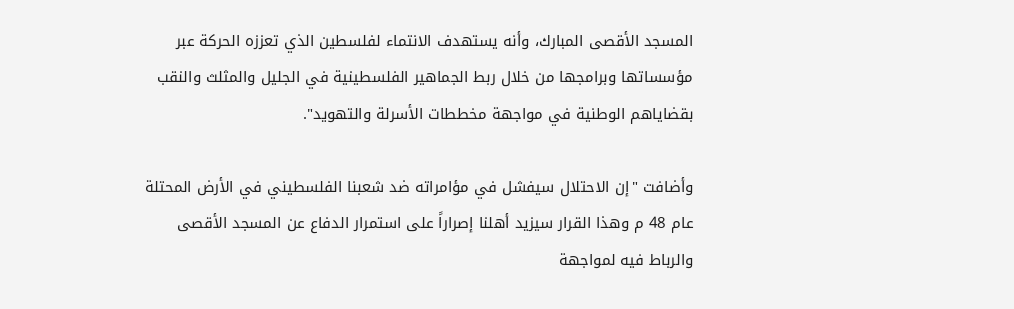المسجد الأقصى المبارك، وأنه يستهدف الانتماء لفلسطين الذي تعززه الحركة عبر مؤسساتها وبرامجها من خلال ربط الجماهير الفلسطينية في الجليل والمثلث والنقب بقضاياهم الوطنية في مواجهة مخططات الأسرلة والتهويد".

وأضافت "إن الاحتلال سيفشل في مؤامراته ضد شعبنا الفلسطيني في الأرض المحتلة عام 48 م وهذا القرار سيزيد أهلنا إصراراً على استمرار الدفاع عن المسجد الأقصى والرباط فيه لمواجهة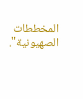المخططات الصهيونية".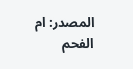المصدر: ام الفحم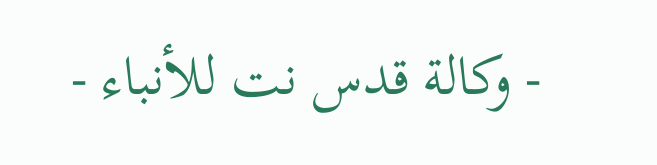- وكالة قدس نت للأنباء -